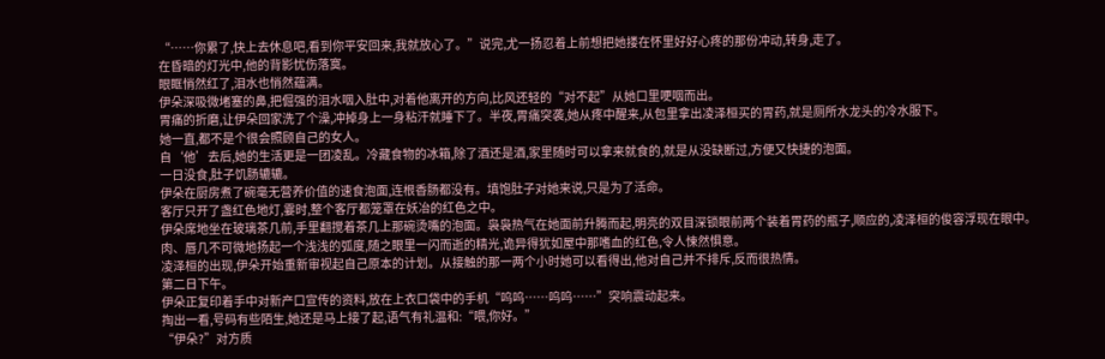“……你累了,快上去休息吧,看到你平安回来,我就放心了。”说完,尤一扬忍着上前想把她搂在怀里好好心疼的那份冲动,转身,走了。
在昏暗的灯光中,他的背影忧伤落寞。
眼眶悄然红了,泪水也悄然蕴满。
伊朵深吸微堵塞的鼻,把倔强的泪水咽入肚中,对着他离开的方向,比风还轻的“对不起”从她口里哽咽而出。
胃痛的折磨,让伊朵回家洗了个澡,冲掉身上一身粘汗就睡下了。半夜,胃痛突袭,她从疼中醒来,从包里拿出凌泽桓买的胃药,就是厕所水龙头的冷水服下。
她一直,都不是个很会照顾自己的女人。
自‘他’去后,她的生活更是一团凌乱。冷藏食物的冰箱,除了酒还是酒,家里随时可以拿来就食的,就是从没缺断过,方便又快捷的泡面。
一日没食,肚子饥肠辘辘。
伊朵在厨房煮了碗毫无营养价值的速食泡面,连根香肠都没有。填饱肚子对她来说,只是为了活命。
客厅只开了盏红色地灯,霎时,整个客厅都笼罩在妖冶的红色之中。
伊朵席地坐在玻璃茶几前,手里翻搅着茶几上那碗烫嘴的泡面。袅袅热气在她面前升腾而起,明亮的双目深锁眼前两个装着胃药的瓶子,顺应的,凌泽桓的俊容浮现在眼中。
肉、唇几不可微地扬起一个浅浅的弧度,随之眼里一闪而逝的精光,诡异得犹如屋中那嗜血的红色,令人悚然惧意。
凌泽桓的出现,伊朵开始重新审视起自己原本的计划。从接触的那一两个小时她可以看得出,他对自己并不排斥,反而很热情。
第二日下午。
伊朵正复印着手中对新产口宣传的资料,放在上衣口袋中的手机“呜呜……呜呜……”突响震动起来。
掏出一看,号码有些陌生,她还是马上接了起,语气有礼温和:“喂,你好。”
“伊朵?”对方质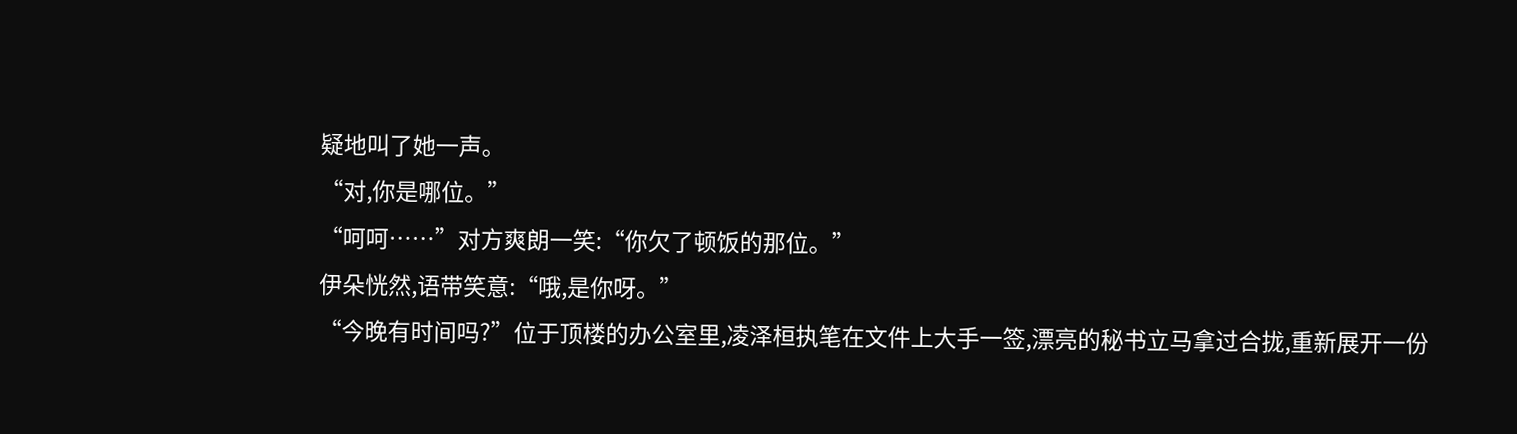疑地叫了她一声。
“对,你是哪位。”
“呵呵……”对方爽朗一笑:“你欠了顿饭的那位。”
伊朵恍然,语带笑意:“哦,是你呀。”
“今晚有时间吗?”位于顶楼的办公室里,凌泽桓执笔在文件上大手一签,漂亮的秘书立马拿过合拢,重新展开一份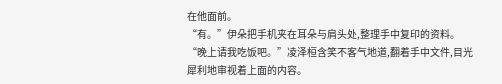在他面前。
“有。”伊朵把手机夹在耳朵与肩头处,整理手中复印的资料。
“晚上请我吃饭吧。”凌泽桓含笑不客气地道,翻着手中文件,目光犀利地审视着上面的内容。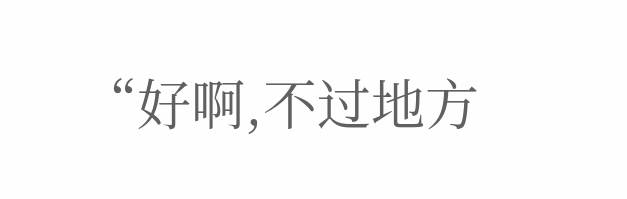“好啊,不过地方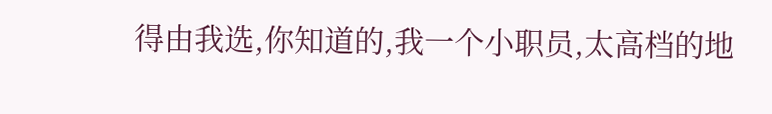得由我选,你知道的,我一个小职员,太高档的地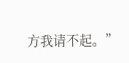方我请不起。”